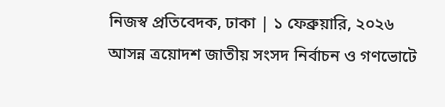নিজস্ব প্রতিবেদক, ঢাকা | ১ ফেব্রুয়ারি, ২০২৬
আসন্ন ত্রয়োদশ জাতীয় সংসদ নির্বাচন ও গণভোটে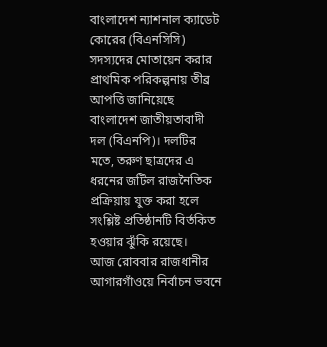বাংলাদেশ ন্যাশনাল ক্যাডেট কোরের (বিএনসিসি) সদস্যদের মোতায়েন করার প্রাথমিক পরিকল্পনায় তীব্র আপত্তি জানিয়েছে বাংলাদেশ জাতীয়তাবাদী দল (বিএনপি)। দলটির মতে, তরুণ ছাত্রদের এ ধরনের জটিল রাজনৈতিক প্রক্রিয়ায় যুক্ত করা হলে সংশ্লিষ্ট প্রতিষ্ঠানটি বির্তকিত হওয়ার ঝুঁকি রয়েছে।
আজ রোববার রাজধানীর আগারগাঁওয়ে নির্বাচন ভবনে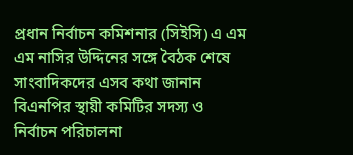প্রধান নির্বাচন কমিশনার (সিইসি) এ এম এম নাসির উদ্দিনের সঙ্গে বৈঠক শেষে সাংবাদিকদের এসব কথা জানান বিএনপির স্থায়ী কমিটির সদস্য ও নির্বাচন পরিচালনা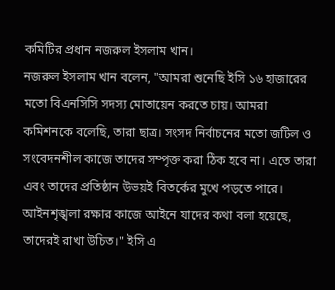কমিটির প্রধান নজরুল ইসলাম খান।
নজরুল ইসলাম খান বলেন, "আমরা শুনেছি ইসি ১৬ হাজারের মতো বিএনসিসি সদস্য মোতায়েন করতে চায়। আমরা কমিশনকে বলেছি, তারা ছাত্র। সংসদ নির্বাচনের মতো জটিল ও সংবেদনশীল কাজে তাদের সম্পৃক্ত করা ঠিক হবে না। এতে তারা এবং তাদের প্রতিষ্ঠান উভয়ই বিতর্কের মুখে পড়তে পারে। আইনশৃঙ্খলা রক্ষার কাজে আইনে যাদের কথা বলা হয়েছে, তাদেরই রাখা উচিত।" ইসি এ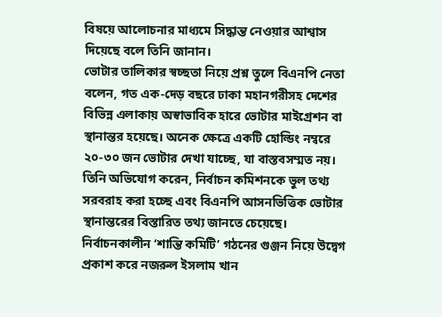বিষয়ে আলোচনার মাধ্যমে সিদ্ধান্ত নেওয়ার আশ্বাস দিয়েছে বলে তিনি জানান।
ভোটার তালিকার স্বচ্ছতা নিয়ে প্রশ্ন তুলে বিএনপি নেতা বলেন, গত এক-দেড় বছরে ঢাকা মহানগরীসহ দেশের বিভিন্ন এলাকায় অস্বাভাবিক হারে ভোটার মাইগ্রেশন বা স্থানান্তর হয়েছে। অনেক ক্ষেত্রে একটি হোল্ডিং নম্বরে ২০-৩০ জন ভোটার দেখা যাচ্ছে, যা বাস্তবসম্মত নয়। তিনি অভিযোগ করেন, নির্বাচন কমিশনকে ভুল তথ্য সরবরাহ করা হচ্ছে এবং বিএনপি আসনভিত্তিক ভোটার স্থানান্তরের বিস্তারিত তথ্য জানতে চেয়েছে।
নির্বাচনকালীন ‘শান্তি কমিটি’ গঠনের গুঞ্জন নিয়ে উদ্বেগ প্রকাশ করে নজরুল ইসলাম খান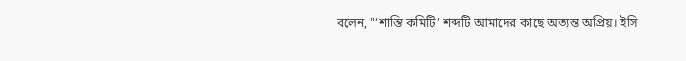বলেন, "‘শান্তি কমিটি’ শব্দটি আমাদের কাছে অত্যন্ত অপ্রিয়। ইসি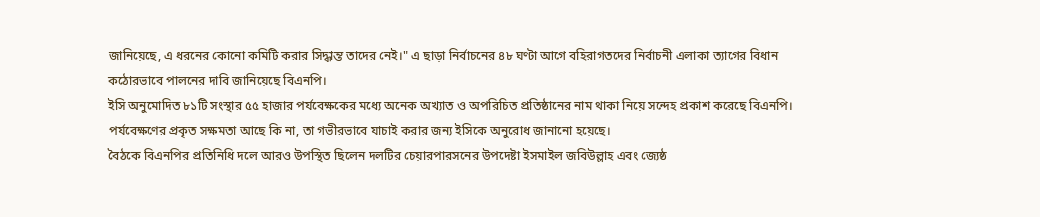জানিয়েছে, এ ধরনের কোনো কমিটি করার সিদ্ধান্ত তাদের নেই।" এ ছাড়া নির্বাচনের ৪৮ ঘণ্টা আগে বহিরাগতদের নির্বাচনী এলাকা ত্যাগের বিধান কঠোরভাবে পালনের দাবি জানিয়েছে বিএনপি।
ইসি অনুমোদিত ৮১টি সংস্থার ৫৫ হাজার পর্যবেক্ষকের মধ্যে অনেক অখ্যাত ও অপরিচিত প্রতিষ্ঠানের নাম থাকা নিয়ে সন্দেহ প্রকাশ করেছে বিএনপি। পর্যবেক্ষণের প্রকৃত সক্ষমতা আছে কি না, তা গভীরভাবে যাচাই করার জন্য ইসিকে অনুরোধ জানানো হয়েছে।
বৈঠকে বিএনপির প্রতিনিধি দলে আরও উপস্থিত ছিলেন দলটির চেয়ারপারসনের উপদেষ্টা ইসমাইল জবিউল্লাহ এবং জ্যেষ্ঠ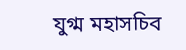যুগ্ম মহাসচিব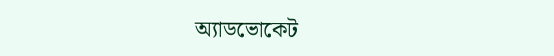অ্যাডভোকেট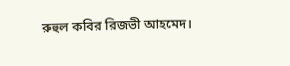রুহুল কবির রিজভী আহমেদ।